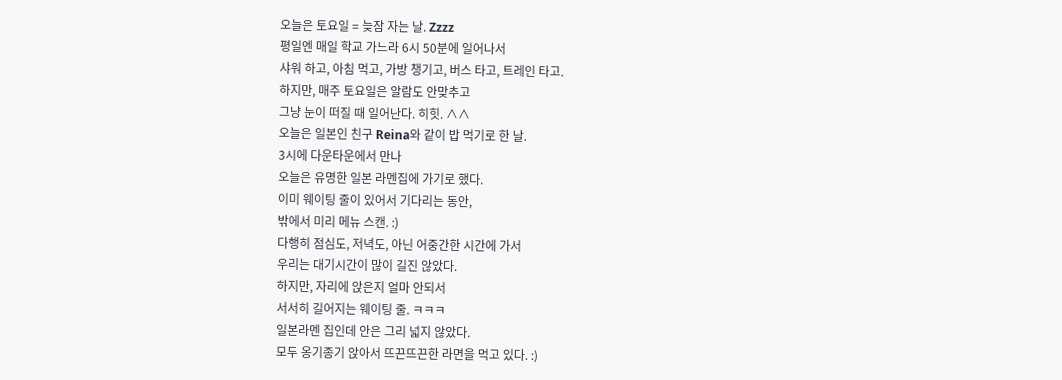오늘은 토요일 = 늦잠 자는 날. Zzzz
평일엔 매일 학교 가느라 6시 50분에 일어나서
샤워 하고, 아침 먹고, 가방 챙기고, 버스 타고, 트레인 타고.
하지만, 매주 토요일은 알람도 안맞추고
그냥 눈이 떠질 때 일어난다. 히힛. ∧∧
오늘은 일본인 친구 Reina와 같이 밥 먹기로 한 날.
3시에 다운타운에서 만나
오늘은 유명한 일본 라멘집에 가기로 했다.
이미 웨이팅 줄이 있어서 기다리는 동안,
밖에서 미리 메뉴 스캔. :)
다행히 점심도, 저녁도, 아닌 어중간한 시간에 가서
우리는 대기시간이 많이 길진 않았다.
하지만, 자리에 앉은지 얼마 안되서
서서히 길어지는 웨이팅 줄. ㅋㅋㅋ
일본라멘 집인데 안은 그리 넓지 않았다.
모두 옹기종기 앉아서 뜨끈뜨끈한 라면을 먹고 있다. :)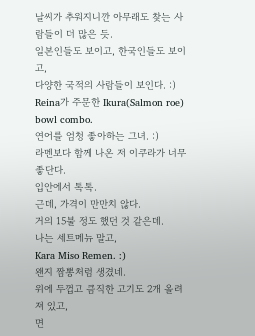날씨가 추워지니깐 아무래도 찾는 사람들이 더 많은 듯.
일본인들도 보이고, 한국인들도 보이고,
다양한 국적의 사람들이 보인다. :)
Reina가 주문한 Ikura(Salmon roe) bowl combo.
연어를 엄청 좋아하는 그녀. :)
라멘보다 함께 나온 저 이쿠라가 너무 좋단다.
입안에서 톡톡.
근데, 가격이 만만치 않다.
거의 15불 정도 했던 것 같은데.
나는 세트메뉴 말고,
Kara Miso Remen. :)
왠지 짬뽕처럼 생겼네.
위에 두껍고 큼직한 고기도 2개 올려져 있고,
면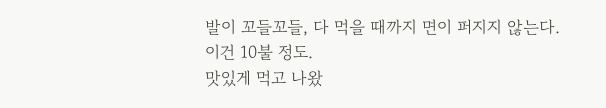발이 꼬들꼬들, 다 먹을 때까지 면이 퍼지지 않는다.
이건 10불 정도.
맛있게 먹고 나왔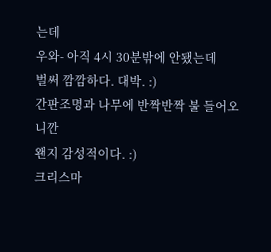는데
우와- 아직 4시 30분밖에 안됐는데
벌써 깜깜하다. 대박. :)
간판조명과 나무에 반짝반짝 불 들어오니깐
왠지 감성적이다. :)
크리스마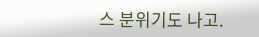스 분위기도 나고.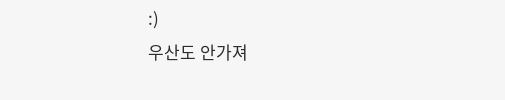:)
우산도 안가져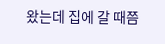왔는데 집에 갈 때쯤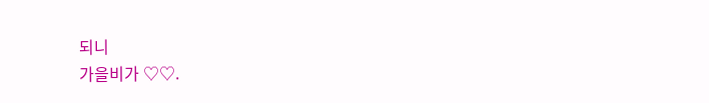되니
가을비가 ♡♡.